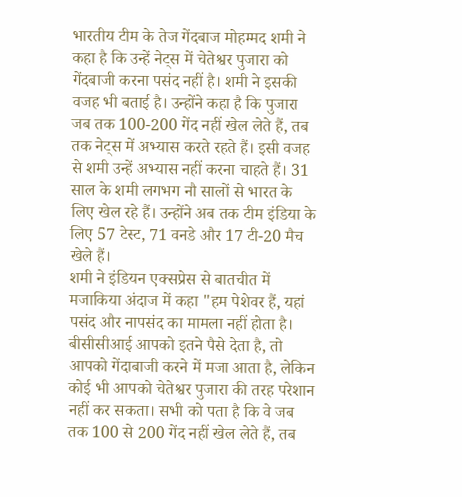भारतीय टीम के तेज गेंदबाज मोहम्मद शमी ने कहा है कि उन्हें नेट्स में चेतेश्वर पुजारा को गेंदबाजी करना पसंद नहीं है। शमी ने इसकी वजह भी बताई है। उन्होंने कहा है कि पुजारा जब तक 100-200 गेंद नहीं खेल लेते हैं, तब तक नेट्स में अभ्यास करते रहते हैं। इसी वजह से शमी उन्हें अभ्यास नहीं करना चाहते हैं। 31 साल के शमी लगभग नौ सालों से भारत के लिए खेल रहे हैं। उन्होंने अब तक टीम इंडिया के लिए 57 टेस्ट, 71 वनडे और 17 टी-20 मैच खेले हैं।
शमी ने इंडियन एक्सप्रेस से बातचीत में मजाकिया अंदाज में कहा "हम पेशेवर हैं, यहां पसंद और नापसंद का मामला नहीं होता है। बीसीसीआई आपको इतने पैसे देता है, तो आपको गेंदाबाजी करने में मजा आता है, लेकिन कोई भी आपको चेतेश्वर पुजारा की तरह परेशान नहीं कर सकता। सभी को पता है कि वे जब तक 100 से 200 गेंद नहीं खेल लेते हैं, तब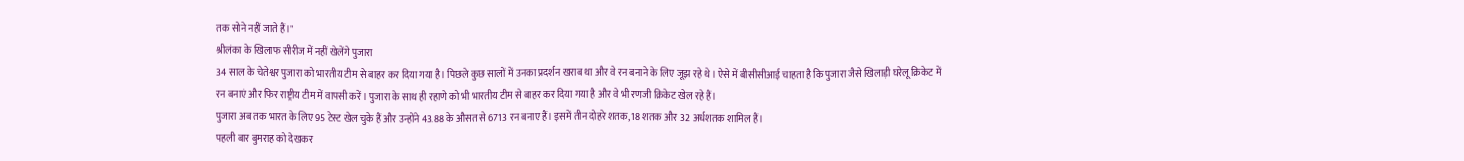तक सोने नहीं जाते हैं।"
श्रीलंका के खिलाफ सीरीज में नहीं खेलेंगे पुजारा
34 साल के चेतेश्वर पुजारा को भारतीय टीम से बाहर कर दिया गया है। पिछले कुछ सालों में उनका प्रदर्शन खराब था और वे रन बनाने के लिए जूझ रहे थे। ऐसे में बीसीसीआई चाहता है कि पुजारा जैसे खिलाड़ी घरेलू क्रिकेट में रन बनाएं और फिर राष्ट्रीय टीम में वापसी करें। पुजारा के साथ ही रहाणे को भी भारतीय टीम से बाहर कर दिया गया है और वे भी रणजी क्रिकेट खेल रहे हैं।
पुजारा अब तक भारत के लिए 95 टेस्ट खेल चुके हैं और उन्होंने 43.88 के औसत से 6713 रन बनाए हैं। इसमें तीन दोहरे शतक, 18 शतक और 32 अर्धशतक शामिल हैं।
पहली बार बुमराह को देखकर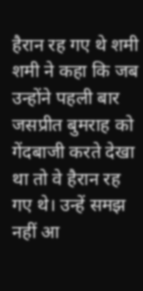हैरान रह गए थे शमी
शमी ने कहा कि जब उन्होंने पहली बार जसप्रीत बुमराह को गेंदबाजी करते देखा था तो वे हैरान रह गए थे। उन्हें समझ नहीं आ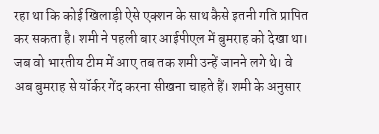रहा था कि कोई खिलाड़ी ऐसे एक्शन के साथ कैसे इतनी गति प्रापित कर सकता है। शमी ने पहली बार आईपीएल में बुमराह को देखा था। जब वो भारतीय टीम में आए तब तक शमी उन्हें जानने लगे थे। वे अब बुमराह से यॉर्कर गेंद करना सीखना चाहते हैं। शमी के अनुसार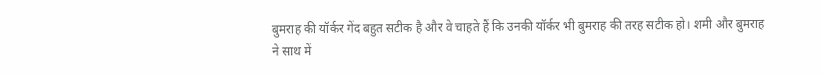बुमराह की यॉर्कर गेंद बहुत सटीक है और वे चाहते हैं कि उनकी यॉर्कर भी बुमराह की तरह सटीक हो। शमी और बुमराह ने साथ में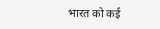भारत को कई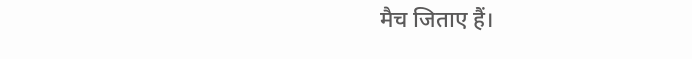मैच जिताए हैं।